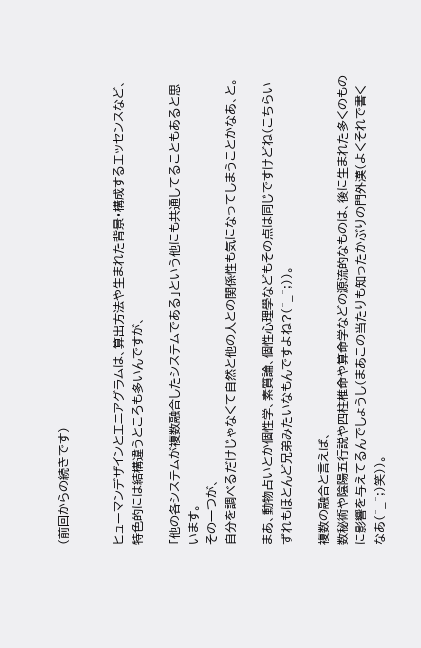(前回からの続きです)


ヒューマンデザインとエニアグラムは、算出方法や生まれた背景・構成するエッセンスなど、特色的には結構違うところも多いんですが、

「他の各システムが複数融合したシステムである」という他にも共通してることもあると思います。
その一つが、
自分を調べるだけじゃなくて自然と他の人との関係性も気になってしまうことかなあ、と。

まあ、動物占いとか個性学、素質論、個性心理學などもその点は同じですけどね(こちらいずれもほとんど兄弟みたいなもんですよね?(^_^;))。

複数の融合と言えば、
数秘術や陰陽五行説や四柱椎命や算命学などの源流的なものは、後に生まれた多くのものに影響を与えてるんでしょうし(まあこの当たりも知ったかぶりの門外漢(よくそれで書くなあ(^_^;)笑))。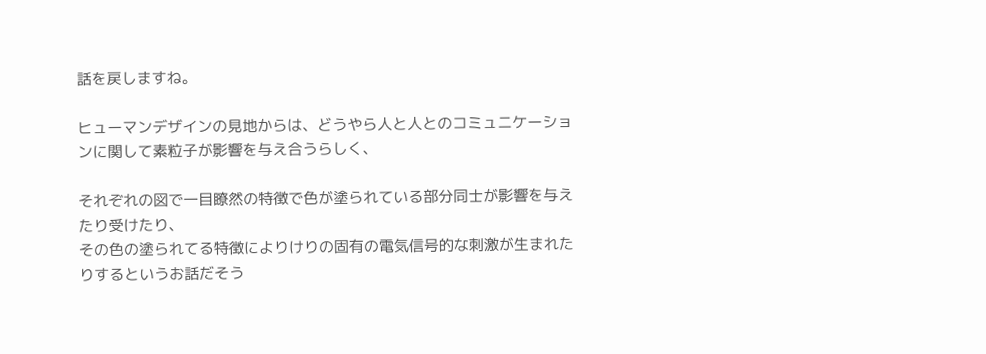話を戻しますね。

ヒューマンデザインの見地からは、どうやら人と人とのコミュニケーションに関して素粒子が影響を与え合うらしく、

それぞれの図で一目瞭然の特徴で色が塗られている部分同士が影響を与えたり受けたり、
その色の塗られてる特徴によりけりの固有の電気信号的な刺激が生まれたりするというお話だそう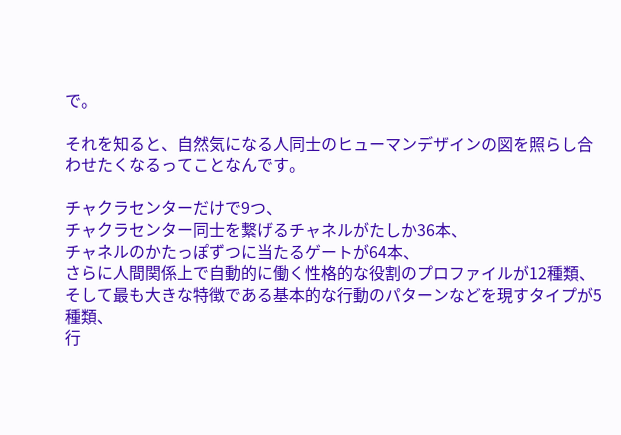で。

それを知ると、自然気になる人同士のヒューマンデザインの図を照らし合わせたくなるってことなんです。

チャクラセンターだけで9つ、
チャクラセンター同士を繋げるチャネルがたしか36本、
チャネルのかたっぽずつに当たるゲートが64本、
さらに人間関係上で自動的に働く性格的な役割のプロファイルが12種類、
そして最も大きな特徴である基本的な行動のパターンなどを現すタイプが5種類、
行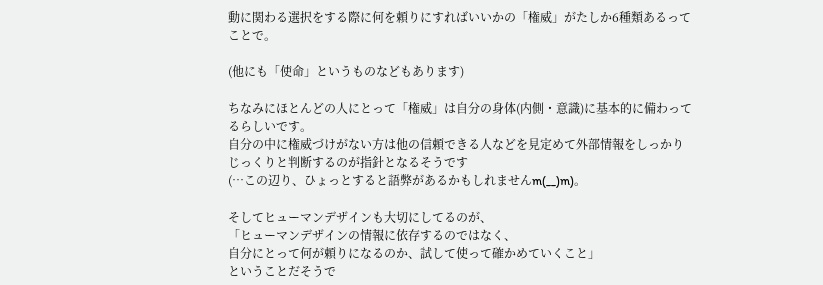動に関わる選択をする際に何を頼りにすればいいかの「権威」がたしか6種類あるってことで。

(他にも「使命」というものなどもあります)

ちなみにほとんどの人にとって「権威」は自分の身体(内側・意識)に基本的に備わってるらしいです。
自分の中に権威づけがない方は他の信頼できる人などを見定めて外部情報をしっかりじっくりと判断するのが指針となるそうです
(…この辺り、ひょっとすると語弊があるかもしれませんm(__)m)。

そしてヒューマンデザインも大切にしてるのが、
「ヒューマンデザインの情報に依存するのではなく、
自分にとって何が頼りになるのか、試して使って確かめていくこと」
ということだそうで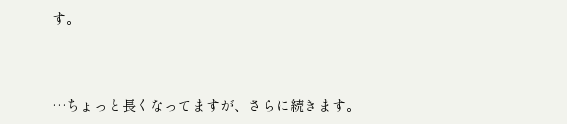す。




…ちょっと長くなってますが、さらに続きます。